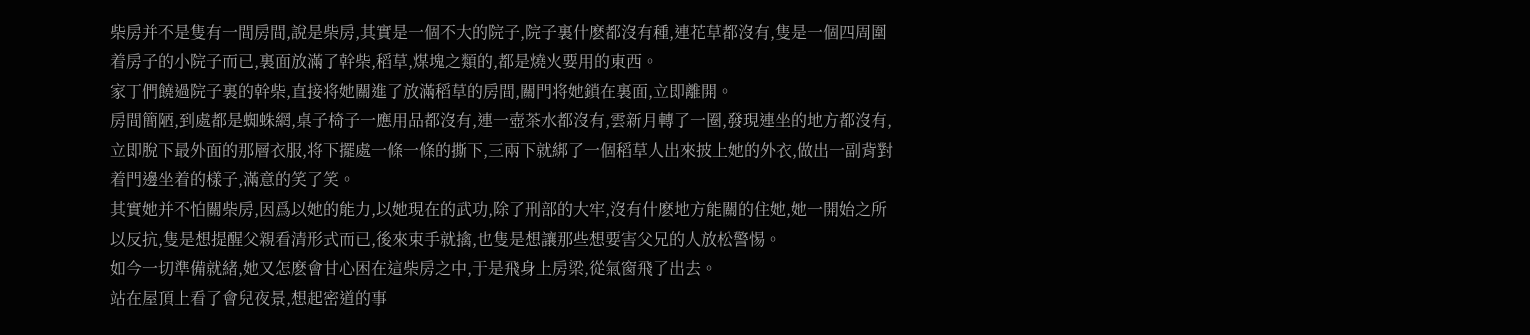柴房并不是隻有一間房間,說是柴房,其實是一個不大的院子,院子裏什麽都沒有種,連花草都沒有,隻是一個四周圍着房子的小院子而已,裏面放滿了幹柴,稻草,煤塊之類的,都是燒火要用的東西。
家丁們饒過院子裏的幹柴,直接将她關進了放滿稻草的房間,關門将她鎖在裏面,立即離開。
房間簡陋,到處都是蜘蛛網,桌子椅子一應用品都沒有,連一壺茶水都沒有,雲新月轉了一圈,發現連坐的地方都沒有,立即脫下最外面的那層衣服,将下擺處一條一條的撕下,三兩下就綁了一個稻草人出來披上她的外衣,做出一副背對着門邊坐着的樣子,滿意的笑了笑。
其實她并不怕關柴房,因爲以她的能力,以她現在的武功,除了刑部的大牢,沒有什麽地方能關的住她,她一開始之所以反抗,隻是想提醒父親看清形式而已,後來束手就擒,也隻是想讓那些想要害父兄的人放松警惕。
如今一切準備就緒,她又怎麽會甘心困在這柴房之中,于是飛身上房梁,從氣窗飛了出去。
站在屋頂上看了會兒夜景,想起密道的事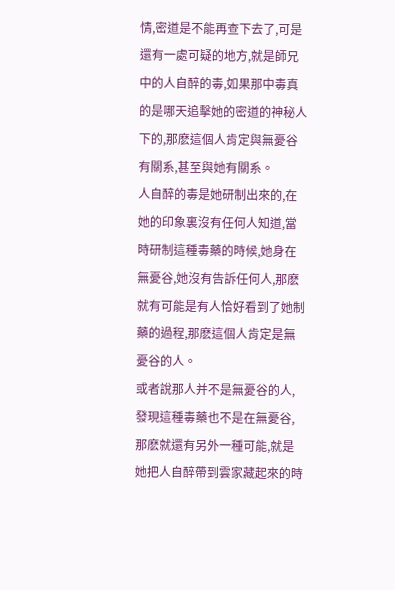情,密道是不能再查下去了,可是還有一處可疑的地方,就是師兄中的人自醉的毒,如果那中毒真的是哪天追擊她的密道的神秘人下的,那麽這個人肯定與無憂谷有關系,甚至與她有關系。
人自醉的毒是她研制出來的,在她的印象裏沒有任何人知道,當時研制這種毒藥的時候,她身在無憂谷,她沒有告訴任何人,那麽就有可能是有人恰好看到了她制藥的過程,那麽這個人肯定是無憂谷的人。
或者說那人并不是無憂谷的人,發現這種毒藥也不是在無憂谷,那麽就還有另外一種可能,就是她把人自醉帶到雲家藏起來的時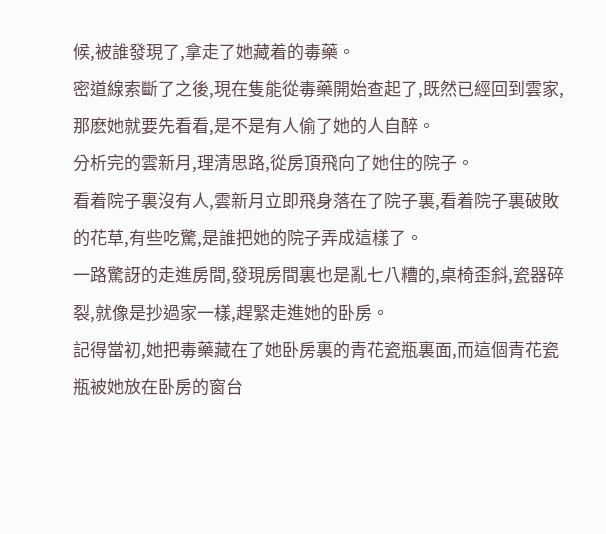候,被誰發現了,拿走了她藏着的毒藥。
密道線索斷了之後,現在隻能從毒藥開始查起了,既然已經回到雲家,那麽她就要先看看,是不是有人偷了她的人自醉。
分析完的雲新月,理清思路,從房頂飛向了她住的院子。
看着院子裏沒有人,雲新月立即飛身落在了院子裏,看着院子裏破敗的花草,有些吃驚,是誰把她的院子弄成這樣了。
一路驚訝的走進房間,發現房間裏也是亂七八糟的,桌椅歪斜,瓷器碎裂,就像是抄過家一樣,趕緊走進她的卧房。
記得當初,她把毒藥藏在了她卧房裏的青花瓷瓶裏面,而這個青花瓷瓶被她放在卧房的窗台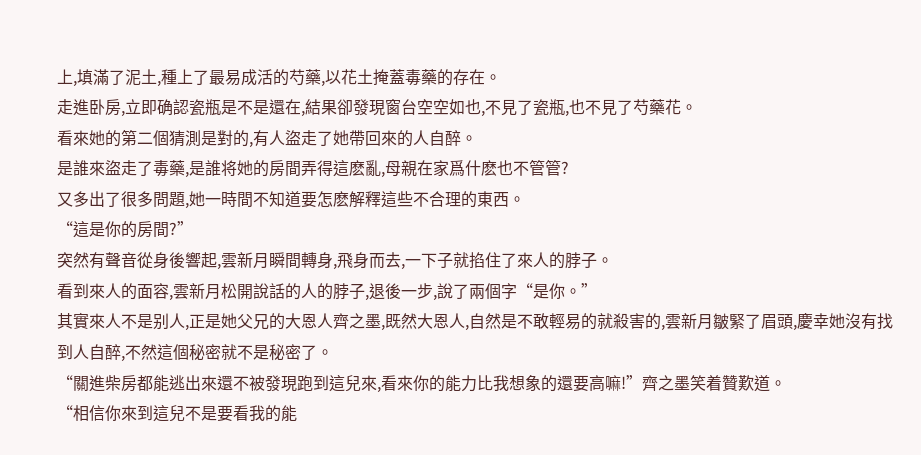上,填滿了泥土,種上了最易成活的芍藥,以花土掩蓋毒藥的存在。
走進卧房,立即确認瓷瓶是不是還在,結果卻發現窗台空空如也,不見了瓷瓶,也不見了芍藥花。
看來她的第二個猜測是對的,有人盜走了她帶回來的人自醉。
是誰來盜走了毒藥,是誰将她的房間弄得這麽亂,母親在家爲什麽也不管管?
又多出了很多問題,她一時間不知道要怎麽解釋這些不合理的東西。
“這是你的房間?”
突然有聲音從身後響起,雲新月瞬間轉身,飛身而去,一下子就掐住了來人的脖子。
看到來人的面容,雲新月松開說話的人的脖子,退後一步,說了兩個字“是你。”
其實來人不是别人,正是她父兄的大恩人齊之墨,既然大恩人,自然是不敢輕易的就殺害的,雲新月皺緊了眉頭,慶幸她沒有找到人自醉,不然這個秘密就不是秘密了。
“關進柴房都能逃出來還不被發現跑到這兒來,看來你的能力比我想象的還要高嘛!”齊之墨笑着贊歎道。
“相信你來到這兒不是要看我的能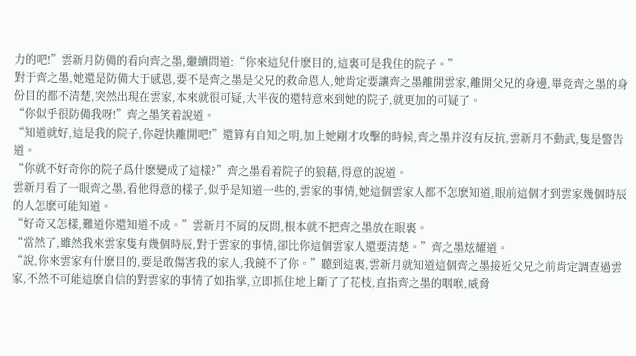力的吧!”雲新月防備的看向齊之墨,繼續問道:“你來這兒什麽目的,這裏可是我住的院子。”
對于齊之墨,她還是防備大于感恩,要不是齊之墨是父兄的救命恩人,她肯定要讓齊之墨離開雲家,離開父兄的身邊,畢竟齊之墨的身份目的都不清楚,突然出現在雲家,本來就很可疑,大半夜的還特意來到她的院子,就更加的可疑了。
“你似乎很防備我呀!”齊之墨笑着說道。
“知道就好,這是我的院子,你趕快離開吧!”還算有自知之明,加上她剛才攻擊的時候,齊之墨并沒有反抗,雲新月不動武,隻是警告道。
“你就不好奇你的院子爲什麽變成了這樣?”齊之墨看着院子的狼藉,得意的說道。
雲新月看了一眼齊之墨,看他得意的樣子,似乎是知道一些的,雲家的事情,她這個雲家人都不怎麽知道,眼前這個才到雲家幾個時辰的人怎麽可能知道。
“好奇又怎樣,難道你還知道不成。”雲新月不屑的反問,根本就不把齊之墨放在眼裏。
“當然了,雖然我來雲家隻有幾個時辰,對于雲家的事情,卻比你這個雲家人還要清楚。”齊之墨炫耀道。
“說,你來雲家有什麽目的,要是敢傷害我的家人,我饒不了你。”聽到這裏,雲新月就知道這個齊之墨接近父兄之前肯定調查過雲家,不然不可能這麽自信的對雲家的事情了如指掌,立即抓住地上斷了了花枝,直指齊之墨的咽喉,威脅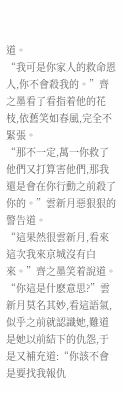道。
“我可是你家人的救命恩人,你不會殺我的。”齊之墨看了看指着他的花枝,依舊笑如春風,完全不緊張。
“那不一定,萬一你救了他們又打算害他們,那我還是會在你行動之前殺了你的。”雲新月惡狠狠的警告道。
“這果然很雲新月,看來這次我來京城沒有白來。”齊之墨笑着說道。
“你這是什麽意思?”雲新月莫名其妙,看這語氣,似乎之前就認識她,難道是她以前結下的仇怨,于是又補充道:“你該不會是要找我報仇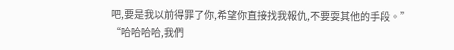吧,要是我以前得罪了你,希望你直接找我報仇,不要耍其他的手段。”
“哈哈哈哈,我們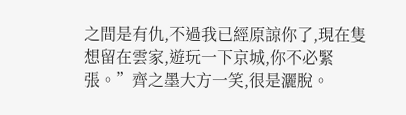之間是有仇,不過我已經原諒你了,現在隻想留在雲家,遊玩一下京城,你不必緊張。”齊之墨大方一笑,很是灑脫。